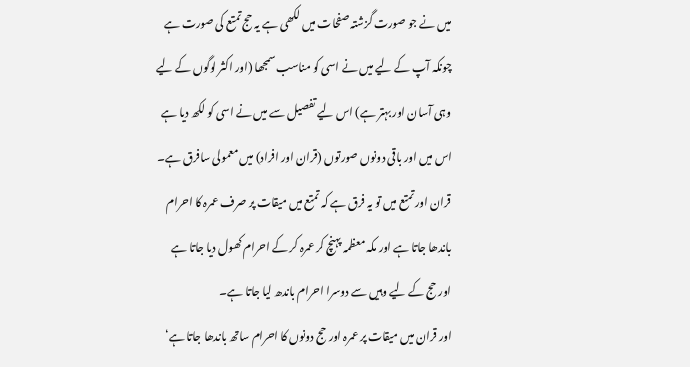میں نے جو صورت گزشتہ صفحات میں لکھی ہے یہ حج تمتع کی صورت ہے چونکہ آپ کے لیے میں نے اسی کو مناسب سمجھا (اور اکثر لوگوں کے لیے وہی آسان اور بہتر ہے) اس لیے تفصیل سے میں نے اسی کو لکھ دیا ہے اس میں اور باقی دونوں صورتوں (قران اور افراد) میں معمولی سافرق ہے۔
قران اور تمتع میں تو یہ فرق ہے کہ تمتع میں میقات پر صرف عمرہ کا احرام باندھا جاتا ہے اور مکہ معظمہ پہنچ کر عمرہ کر کے احرام کھول دیا جاتا ہے اور حج کے لیے وہیں سے دوسرا احرام باندھ لیا جاتا ہے۔
اور قران میں میقات پر عمرہ اور حج دونوں کا احرام ساتھ باندھا جاتا ہے‘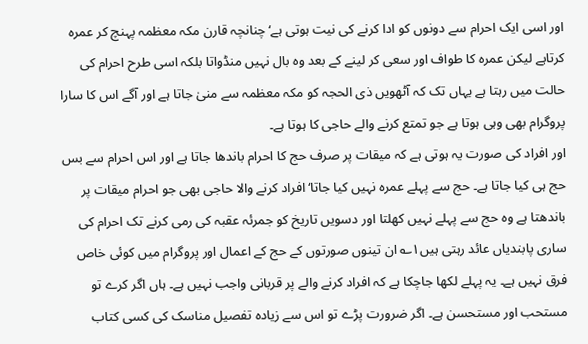اور اسی ایک احرام سے دونوں کو ادا کرنے کی نیت ہوتی ہے‘ چنانچہ قارن مکہ معظمہ پہنچ کر عمرہ کرتاہے لیکن عمرہ کا طواف اور سعی کر لینے کے بعد وہ بال نہیں منڈواتا بلکہ اسی طرح احرام کی حالت میں رہتا ہے یہاں تک کہ آٹھویں ذی الحجہ کو مکہ معظمہ سے منیٰ جاتا ہے اور آگے اس کا سارا پروگرام بھی وہی ہوتا ہے جو تمتع کرنے والے حاجی کا ہوتا ہے۔
اور افراد کی صورت یہ ہوتی ہے کہ میقات پر صرف حج کا احرام باندھا جاتا ہے اور اس احرام سے بس حج ہی کیا جاتا ہے۔ حج سے پہلے عمرہ نہیں کیا جاتا‘ افراد کرنے والا حاجی بھی جو احرام میقات پر باندھتا ہے وہ حج سے پہلے نہیں کھلتا اور دسویں تاریخ کو جمرئہ عقبہ کی رمی کرنے تک احرام کی ساری پابندیاں عائد رہتی ہیں۱؎ ان تینوں صورتوں کے حج کے اعمال اور پروگرام میں کوئی خاص فرق نہیں ہے۔ یہ پہلے لکھا جاچکا ہے کہ افراد کرنے والے پر قربانی واجب نہیں ہے۔ ہاں اگر کرے تو مستحب اور مستحسن ہے۔ اگر ضرورت پڑے تو اس سے زیادہ تفصیل مناسک کی کسی کتاب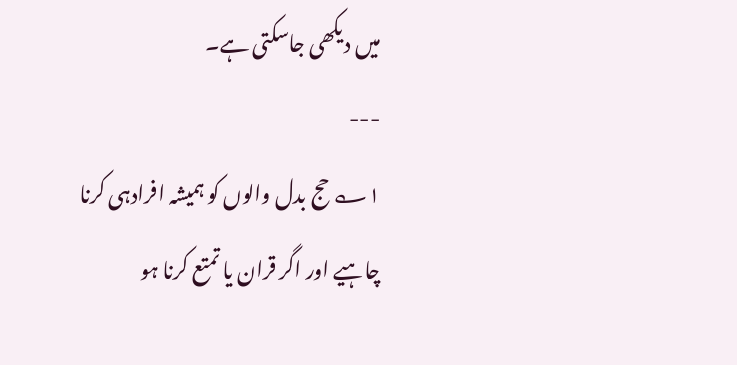میں دیکھی جاسکتی ہے۔
---
۱؎ حج بدل والوں کو ہمیشہ افرادہی کرنا چاہیے اور اگر قران یا تمتع کرنا ہو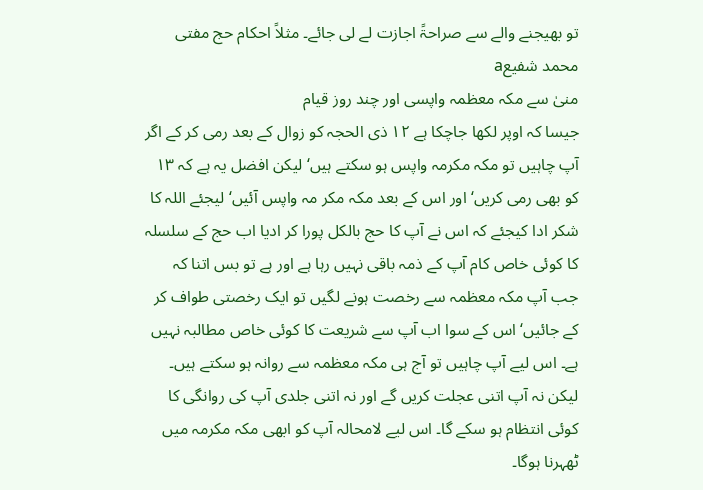تو بھیجنے والے سے صراحۃً اجازت لے لی جائے۔ مثلاً احکام حج مفتی محمد شفیعa
منیٰ سے مکہ معظمہ واپسی اور چند روز قیام
جیسا کہ اوپر لکھا جاچکا ہے ۱۲ ذی الحجہ کو زوال کے بعد رمی کر کے اگر آپ چاہیں تو مکہ مکرمہ واپس ہو سکتے ہیں‘ لیکن افضل یہ ہے کہ ۱۳ کو بھی رمی کریں‘ اور اس کے بعد مکہ مکر مہ واپس آئیں‘ لیجئے اللہ کا شکر ادا کیجئے کہ اس نے آپ کا حج بالکل پورا کر ادیا اب حج کے سلسلہ کا کوئی خاص کام آپ کے ذمہ باقی نہیں رہا ہے اور ہے تو بس اتنا کہ جب آپ مکہ معظمہ سے رخصت ہونے لگیں تو ایک رخصتی طواف کر کے جائیں‘ اس کے سوا اب آپ سے شریعت کا کوئی خاص مطالبہ نہیں ہے۔ اس لیے آپ چاہیں تو آج ہی مکہ معظمہ سے روانہ ہو سکتے ہیں۔ لیکن نہ آپ اتنی عجلت کریں گے اور نہ اتنی جلدی آپ کی روانگی کا کوئی انتظام ہو سکے گا۔ اس لیے لامحالہ آپ کو ابھی مکہ مکرمہ میں ٹھہرنا ہوگا۔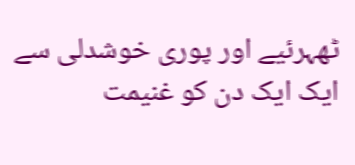ٹھہرئیے اور پوری خوشدلی سے ایک ایک دن کو غنیمت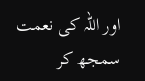اور اللہ کی نعمت سمجھ کر